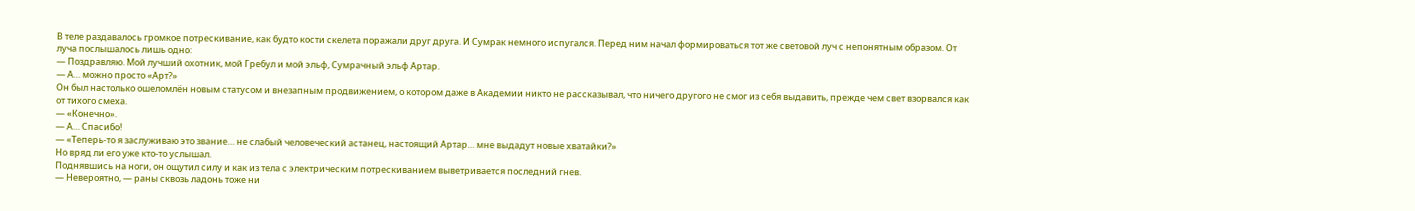В теле раздавалось громкое потрескивание, как будто кости скелета поражали друг друга. И Сумрак немного испугался. Перед ним начал формироваться тот же световой луч с непонятным образом. От луча послышалось лишь одно:
— Поздравляю. Мой лучший охотник, мой Гребул и мой эльф, Сумрачный эльф Артар.
— А… можно просто «Арт?»
Он был настолько ошеломлён новым статусом и внезапным продвижением, о котором даже в Академии никто не рассказывал, что ничего другого не смог из себя выдавить, прежде чем свет взорвался как от тихого смеха.
— «Конечно».
— А… Спасибо!
— «Теперь-то я заслуживаю это звание… не слабый человеческий астанец, настоящий Артар… мне выдадут новые хватайки?»
Но вряд ли его уже кто-то услышал.
Поднявшись на ноги, он ощутил силу и как из тела с электрическим потрескиванием выветривается последний гнев.
— Невероятно, — раны сквозь ладонь тоже ни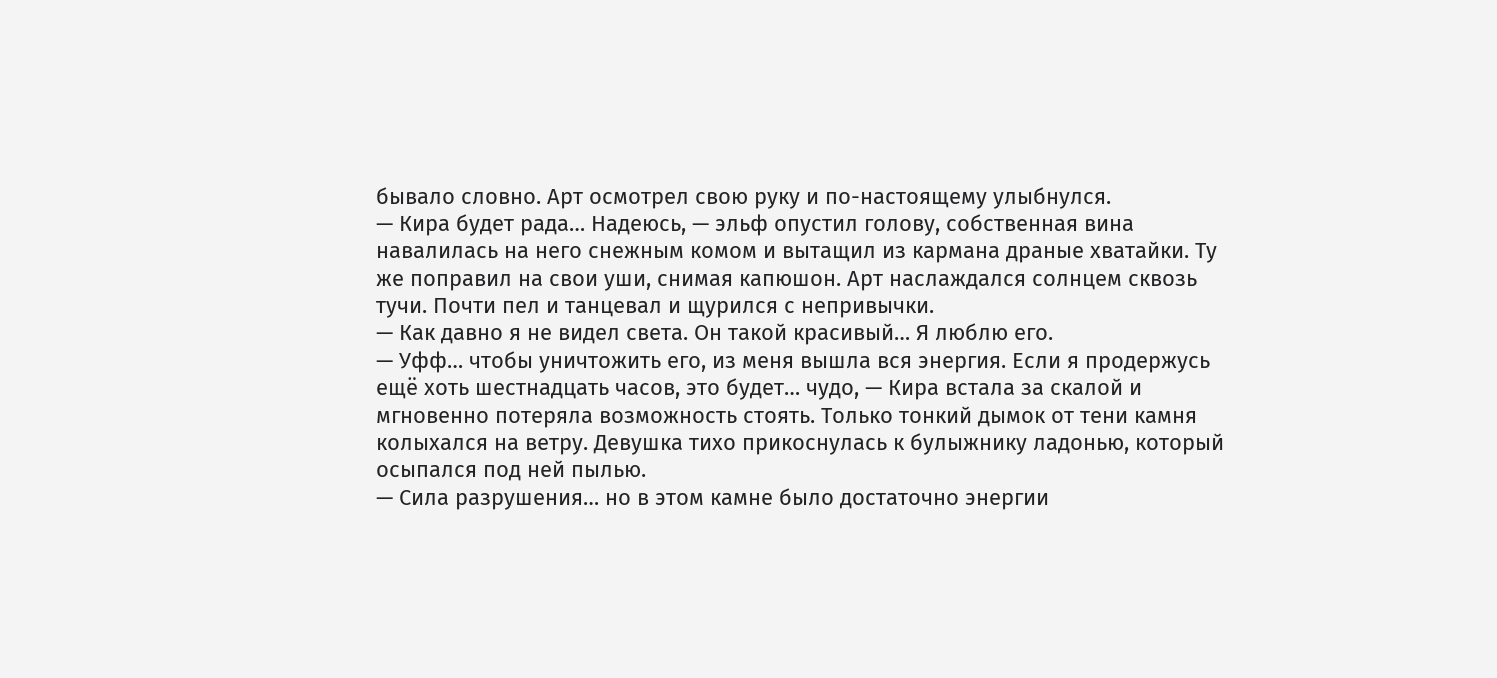бывало словно. Арт осмотрел свою руку и по-настоящему улыбнулся.
— Кира будет рада… Надеюсь, — эльф опустил голову, собственная вина навалилась на него снежным комом и вытащил из кармана драные хватайки. Ту же поправил на свои уши, снимая капюшон. Арт наслаждался солнцем сквозь тучи. Почти пел и танцевал и щурился с непривычки.
— Как давно я не видел света. Он такой красивый… Я люблю его.
— Уфф… чтобы уничтожить его, из меня вышла вся энергия. Если я продержусь ещё хоть шестнадцать часов, это будет… чудо, — Кира встала за скалой и мгновенно потеряла возможность стоять. Только тонкий дымок от тени камня колыхался на ветру. Девушка тихо прикоснулась к булыжнику ладонью, который осыпался под ней пылью.
— Сила разрушения… но в этом камне было достаточно энергии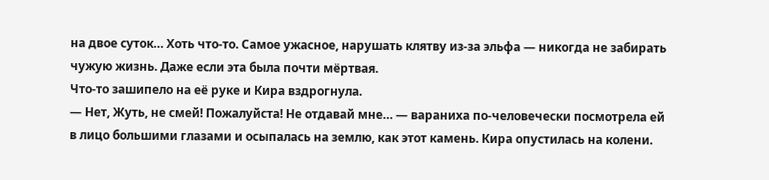на двое суток… Хоть что-то. Самое ужасное, нарушать клятву из-за эльфа — никогда не забирать чужую жизнь. Даже если эта была почти мёртвая.
Что-то зашипело на её руке и Кира вздрогнула.
— Нет, Жуть, не смей! Пожалуйста! Не отдавай мне… — вараниха по-человечески посмотрела ей в лицо большими глазами и осыпалась на землю, как этот камень. Кира опустилась на колени.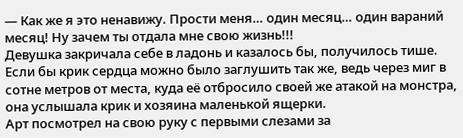— Как же я это ненавижу. Прости меня… один месяц… один вараний месяц! Ну зачем ты отдала мне свою жизнь!!!
Девушка закричала себе в ладонь и казалось бы, получилось тише. Если бы крик сердца можно было заглушить так же, ведь через миг в сотне метров от места, куда её отбросило своей же атакой на монстра, она услышала крик и хозяина маленькой ящерки.
Арт посмотрел на свою руку с первыми слезами за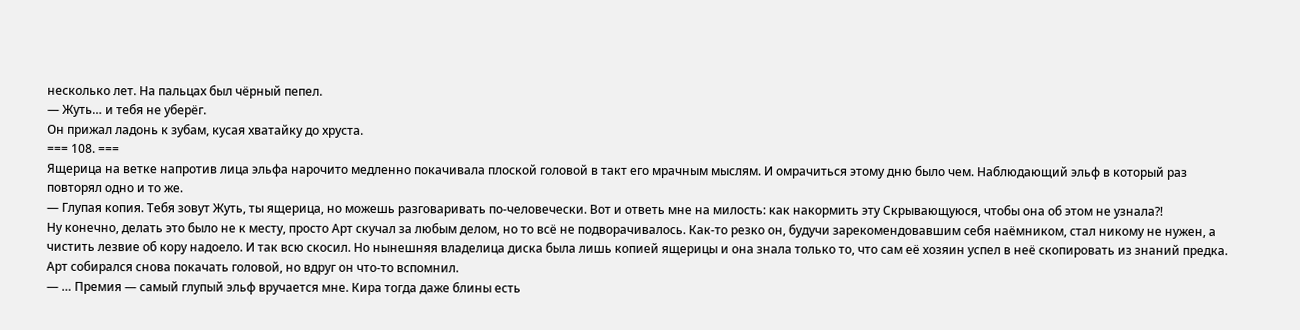несколько лет. На пальцах был чёрный пепел.
— Жуть… и тебя не уберёг.
Он прижал ладонь к зубам, кусая хватайку до хруста.
=== 108. ===
Ящерица на ветке напротив лица эльфа нарочито медленно покачивала плоской головой в такт его мрачным мыслям. И омрачиться этому дню было чем. Наблюдающий эльф в который раз повторял одно и то же.
— Глупая копия. Тебя зовут Жуть, ты ящерица, но можешь разговаривать по-человечески. Вот и ответь мне на милость: как накормить эту Скрывающуюся, чтобы она об этом не узнала?!
Ну конечно, делать это было не к месту, просто Арт скучал за любым делом, но то всё не подворачивалось. Как-то резко он, будучи зарекомендовавшим себя наёмником, стал никому не нужен, а чистить лезвие об кору надоело. И так всю скосил. Но нынешняя владелица диска была лишь копией ящерицы и она знала только то, что сам её хозяин успел в неё скопировать из знаний предка.
Арт собирался снова покачать головой, но вдруг он что-то вспомнил.
— … Премия — самый глупый эльф вручается мне. Кира тогда даже блины есть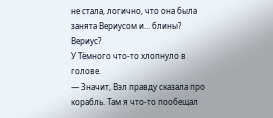не стала, логично, что она была занята Вериусом и… блины? Вериус?
У Тёмного что-то хлопнуло в голове.
— Значит, Вэл правду сказала про корабль. Там я что-то пообещал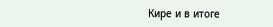Кире и в итоге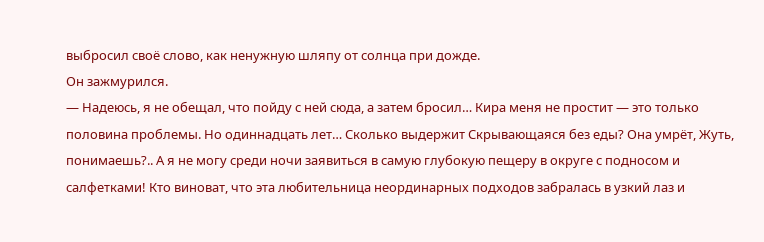выбросил своё слово, как ненужную шляпу от солнца при дожде.
Он зажмурился.
— Надеюсь, я не обещал, что пойду с ней сюда, а затем бросил… Кира меня не простит — это только половина проблемы. Но одиннадцать лет… Сколько выдержит Скрывающаяся без еды? Она умрёт, Жуть, понимаешь?.. А я не могу среди ночи заявиться в самую глубокую пещеру в округе с подносом и салфетками! Кто виноват, что эта любительница неординарных подходов забралась в узкий лаз и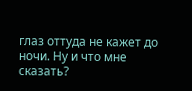глаз оттуда не кажет до ночи. Ну и что мне сказать?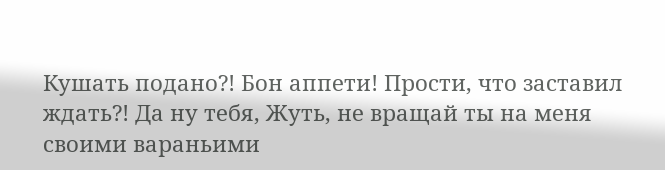Кушать подано?! Бон аппети! Прости, что заставил ждать?! Да ну тебя, Жуть, не вращай ты на меня своими вараньими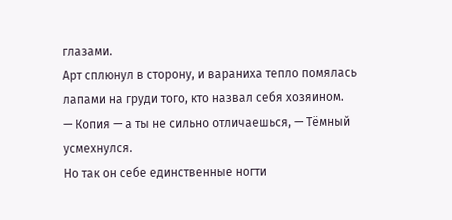глазами.
Арт сплюнул в сторону, и вараниха тепло помялась лапами на груди того, кто назвал себя хозяином.
— Копия — а ты не сильно отличаешься, — Тёмный усмехнулся.
Но так он себе единственные ногти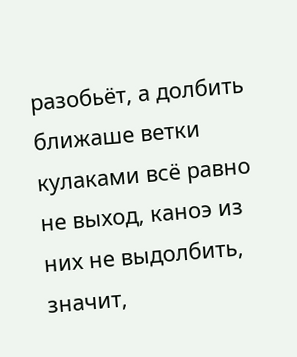разобьёт, а долбить ближаше ветки кулаками всё равно не выход, каноэ из них не выдолбить, значит,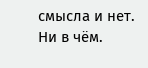смысла и нет. Ни в чём.